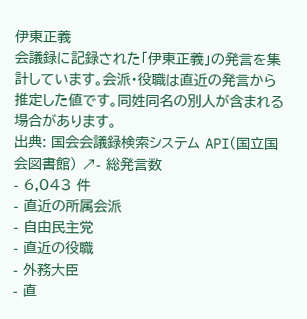伊東正義
会議録に記録された「伊東正義」の発言を集計しています。会派・役職は直近の発言から推定した値です。同姓同名の別人が含まれる場合があります。
出典: 国会会議録検索システム API(国立国会図書館) ↗- 総発言数
- 6,043 件
- 直近の所属会派
- 自由民主党
- 直近の役職
- 外務大臣
- 直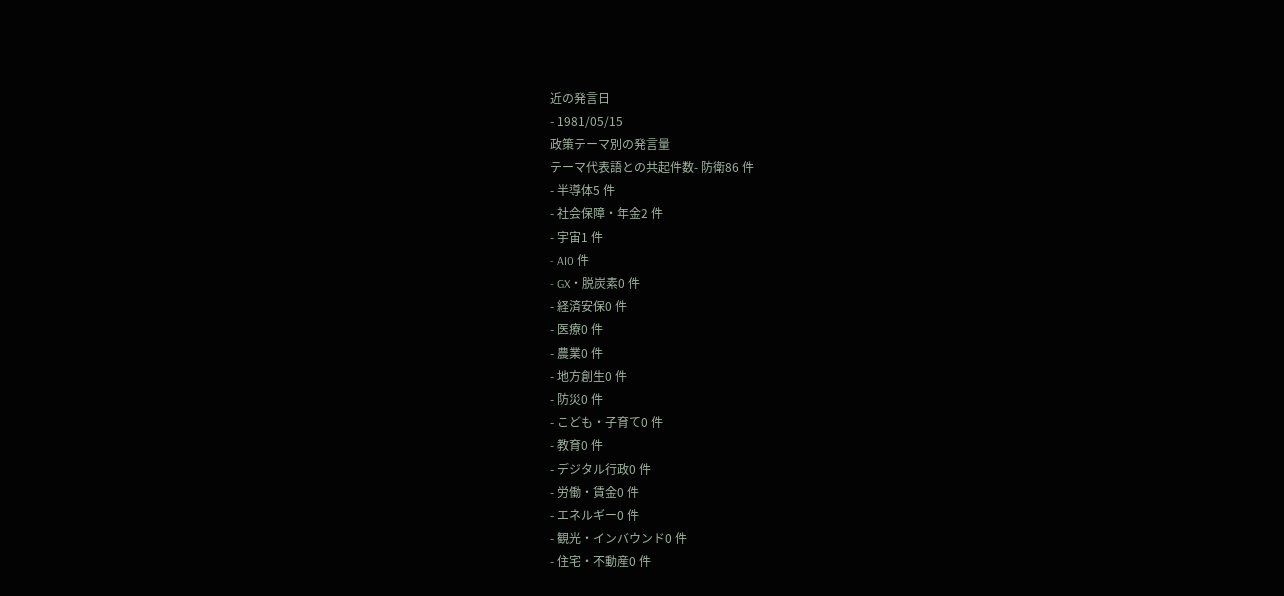近の発言日
- 1981/05/15
政策テーマ別の発言量
テーマ代表語との共起件数- 防衛86 件
- 半導体5 件
- 社会保障・年金2 件
- 宇宙1 件
- AI0 件
- GX・脱炭素0 件
- 経済安保0 件
- 医療0 件
- 農業0 件
- 地方創生0 件
- 防災0 件
- こども・子育て0 件
- 教育0 件
- デジタル行政0 件
- 労働・賃金0 件
- エネルギー0 件
- 観光・インバウンド0 件
- 住宅・不動産0 件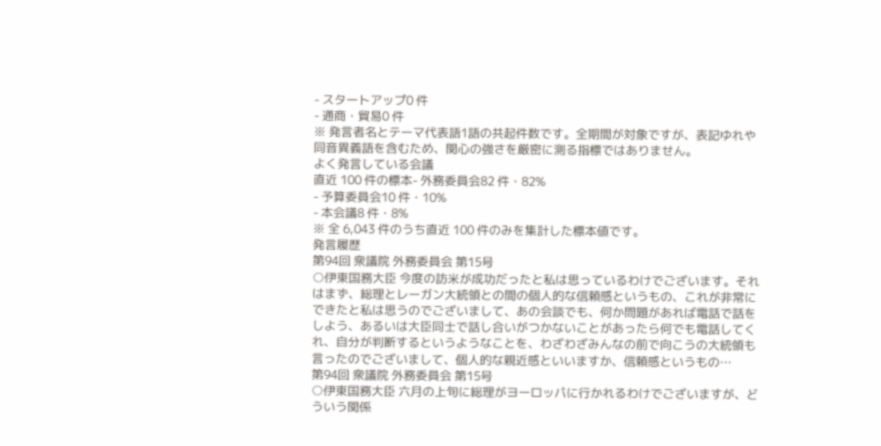- スタートアップ0 件
- 通商・貿易0 件
※ 発言者名とテーマ代表語1語の共起件数です。全期間が対象ですが、表記ゆれや 同音異義語を含むため、関心の強さを厳密に測る指標ではありません。
よく発言している会議
直近 100 件の標本- 外務委員会82 件・82%
- 予算委員会10 件・10%
- 本会議8 件・8%
※ 全 6,043 件のうち直近 100 件のみを集計した標本値です。
発言履歴
第94回 衆議院 外務委員会 第15号
○伊東国務大臣 今度の訪米が成功だったと私は思っているわけでございます。それはまず、総理とレーガン大統領との間の個人的な信頼感というもの、これが非常にできたと私は思うのでございまして、あの会談でも、何か問題があれば電話で話をしよう、あるいは大臣同士で話し合いがつかないことがあったら何でも電話してくれ、自分が判断するというようなことを、わざわざみんなの前で向こうの大統領も言ったのでございまして、個人的な親近感といいますか、信頼感というもの…
第94回 衆議院 外務委員会 第15号
○伊東国務大臣 六月の上旬に総理がヨーロッパに行かれるわけでございますが、どういう関係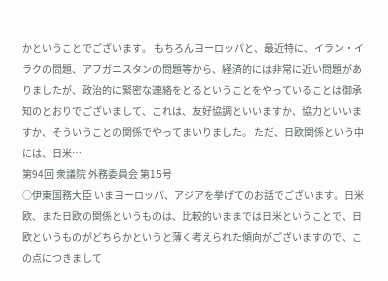かということでございます。 もちろんヨーロッパと、最近特に、イラン・イラクの問題、アフガニスタンの問題等から、経済的には非常に近い問題がありましたが、政治的に緊密な連絡をとるということをやっていることは御承知のとおりでございまして、これは、友好協調といいますか、協力といいますか、そういうことの関係でやってまいりました。 ただ、日欧関係という中には、日米…
第94回 衆議院 外務委員会 第15号
○伊東国務大臣 いまヨーロッパ、アジアを挙げてのお話でございます。日米欧、また日欧の関係というものは、比較的いままでは日米ということで、日欧というものがどちらかというと薄く考えられた傾向がございますので、この点につきまして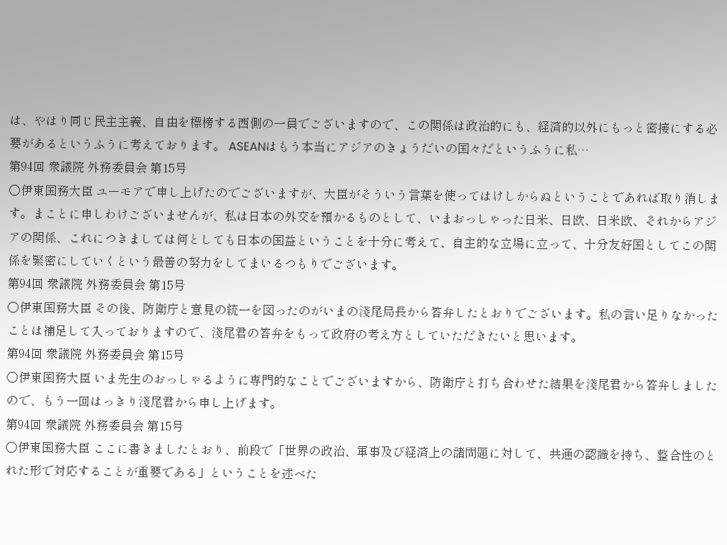は、やはり同じ民主主義、自由を標榜する西側の一員でございますので、この関係は政治的にも、経済的以外にもっと密接にする必要があるというふうに考えております。 ASEANはもう本当にアジアのきょうだいの国々だというふうに私…
第94回 衆議院 外務委員会 第15号
○伊東国務大臣 ユーモアで申し上げたのでございますが、大臣がそういう言葉を使ってはけしからぬということであれば取り消します。まことに申しわけございませんが、私は日本の外交を預かるものとして、いまおっしゃった日米、日欧、日米欧、それからアジアの関係、これにつきましては何としても日本の国益ということを十分に考えて、自主的な立場に立って、十分友好国としてこの関係を緊密にしていくという最善の努力をしてまいるつもりでございます。
第94回 衆議院 外務委員会 第15号
○伊東国務大臣 その後、防衛庁と意見の統一を図ったのがいまの淺尾局長から答弁したとおりでございます。私の言い足りなかったことは補足して入っておりますので、淺尾君の答弁をもって政府の考え方としていただきたいと思います。
第94回 衆議院 外務委員会 第15号
○伊東国務大臣 いま先生のおっしゃるように専門的なことでございますから、防衛庁と打ち合わせた結果を淺尾君から答弁しましたので、もう一回はっきり淺尾君から申し上げます。
第94回 衆議院 外務委員会 第15号
○伊東国務大臣 ここに書きましたとおり、前段で「世界の政治、軍事及び経済上の諸問題に対して、共通の認識を持ち、整合性のとれた形で対応することが重要である」ということを述べた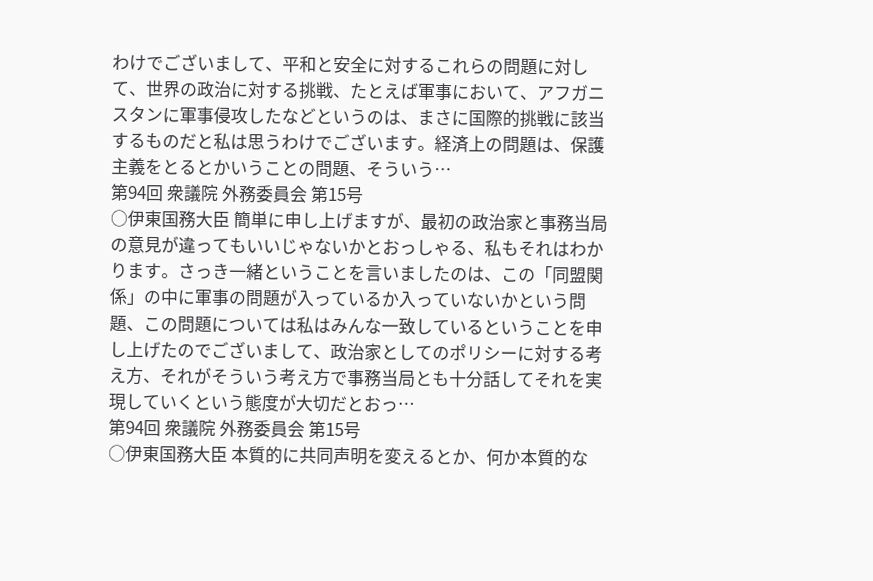わけでございまして、平和と安全に対するこれらの問題に対して、世界の政治に対する挑戦、たとえば軍事において、アフガニスタンに軍事侵攻したなどというのは、まさに国際的挑戦に該当するものだと私は思うわけでございます。経済上の問題は、保護主義をとるとかいうことの問題、そういう…
第94回 衆議院 外務委員会 第15号
○伊東国務大臣 簡単に申し上げますが、最初の政治家と事務当局の意見が違ってもいいじゃないかとおっしゃる、私もそれはわかります。さっき一緒ということを言いましたのは、この「同盟関係」の中に軍事の問題が入っているか入っていないかという問題、この問題については私はみんな一致しているということを申し上げたのでございまして、政治家としてのポリシーに対する考え方、それがそういう考え方で事務当局とも十分話してそれを実現していくという態度が大切だとおっ…
第94回 衆議院 外務委員会 第15号
○伊東国務大臣 本質的に共同声明を変えるとか、何か本質的な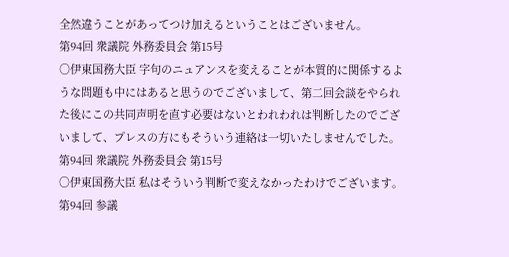全然違うことがあってつけ加えるということはございません。
第94回 衆議院 外務委員会 第15号
○伊東国務大臣 字句のニュアンスを変えることが本質的に関係するような問題も中にはあると思うのでございまして、第二回会談をやられた後にこの共同声明を直す必要はないとわれわれは判断したのでございまして、プレスの方にもそういう連絡は一切いたしませんでした。
第94回 衆議院 外務委員会 第15号
○伊東国務大臣 私はそういう判断で変えなかったわけでございます。
第94回 参議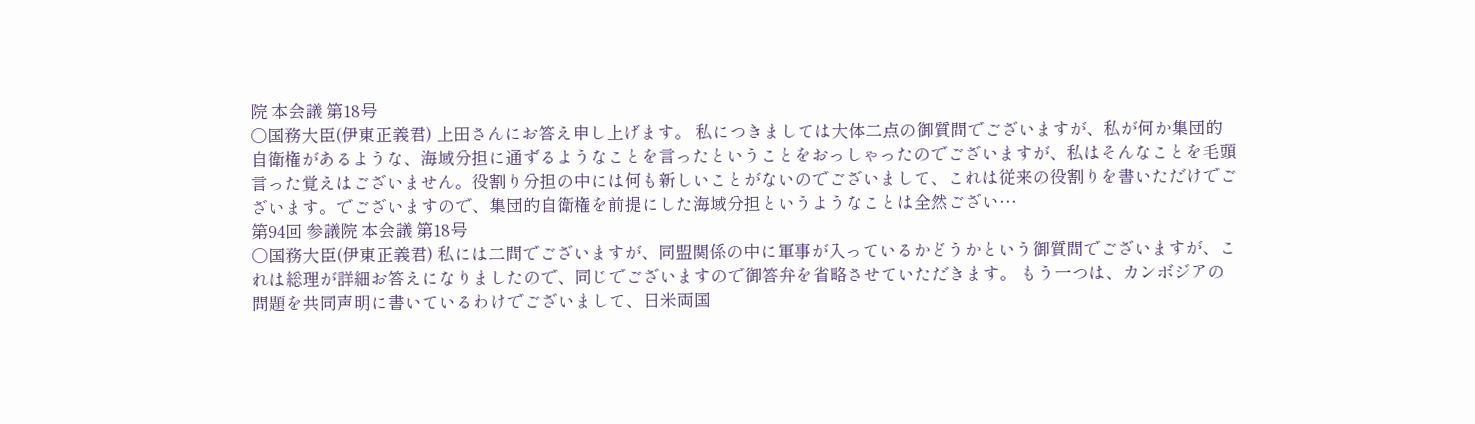院 本会議 第18号
○国務大臣(伊東正義君) 上田さんにお答え申し上げます。 私につきましては大体二点の御質問でございますが、私が何か集団的自衛権があるような、海域分担に通ずるようなことを言ったということをおっしゃったのでございますが、私はそんなことを毛頭言った覚えはございません。役割り分担の中には何も新しいことがないのでございまして、これは従来の役割りを書いただけでございます。でございますので、集団的自衛権を前提にした海域分担というようなことは全然ござい…
第94回 参議院 本会議 第18号
○国務大臣(伊東正義君) 私には二問でございますが、同盟関係の中に軍事が入っているかどうかという御質問でございますが、これは総理が詳細お答えになりましたので、同じでございますので御答弁を省略させていただきます。 もう一つは、カンボジアの問題を共同声明に書いているわけでございまして、日米両国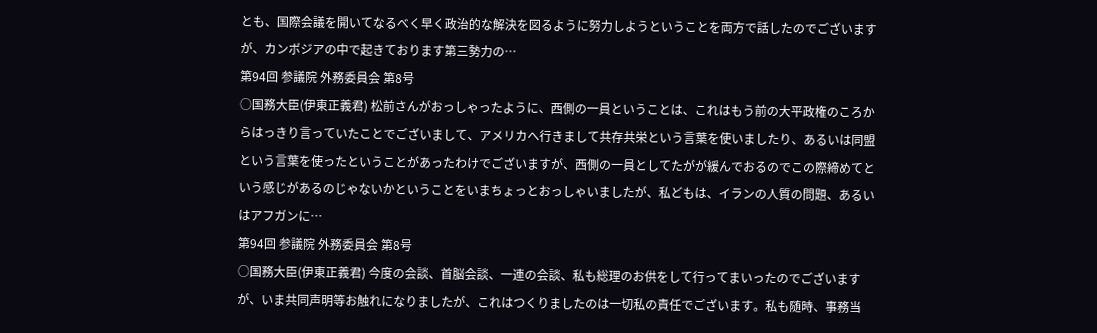とも、国際会議を開いてなるべく早く政治的な解決を図るように努力しようということを両方で話したのでございますが、カンボジアの中で起きております第三勢力の…
第94回 参議院 外務委員会 第8号
○国務大臣(伊東正義君) 松前さんがおっしゃったように、西側の一員ということは、これはもう前の大平政権のころからはっきり言っていたことでございまして、アメリカへ行きまして共存共栄という言葉を使いましたり、あるいは同盟という言葉を使ったということがあったわけでございますが、西側の一員としてたがが緩んでおるのでこの際締めてという感じがあるのじゃないかということをいまちょっとおっしゃいましたが、私どもは、イランの人質の問題、あるいはアフガンに…
第94回 参議院 外務委員会 第8号
○国務大臣(伊東正義君) 今度の会談、首脳会談、一連の会談、私も総理のお供をして行ってまいったのでございますが、いま共同声明等お触れになりましたが、これはつくりましたのは一切私の責任でございます。私も随時、事務当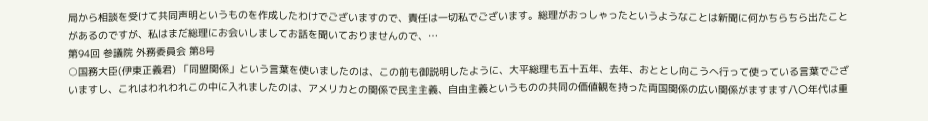局から相談を受けて共同声明というものを作成したわけでございますので、責任は一切私でございます。総理がおっしゃったというようなことは新聞に何かちらちら出たことがあるのですが、私はまだ総理にお会いしましてお話を聞いておりませんので、…
第94回 参議院 外務委員会 第8号
○国務大臣(伊東正義君) 「同盟関係」という言葉を使いましたのは、この前も御説明したように、大平総理も五十五年、去年、おととし向こうへ行って使っている言葉でございますし、これはわれわれこの中に入れましたのは、アメリカとの関係で民主主義、自由主義というものの共同の価値観を持った両国関係の広い関係がますます八〇年代は重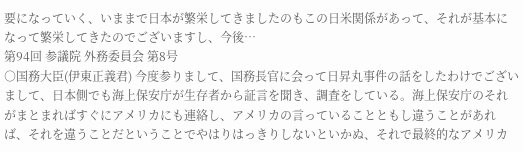要になっていく、いままで日本が繁栄してきましたのもこの日米関係があって、それが基本になって繁栄してきたのでございますし、今後…
第94回 参議院 外務委員会 第8号
○国務大臣(伊東正義君) 今度参りまして、国務長官に会って日昇丸事件の話をしたわけでございまして、日本側でも海上保安庁が生存者から証言を聞き、調査をしている。海上保安庁のそれがまとまればすぐにアメリカにも連絡し、アメリカの言っていることともし違うことがあれば、それを違うことだということでやはりはっきりしないといかぬ、それで最終的なアメリカ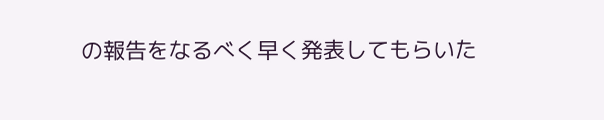の報告をなるべく早く発表してもらいた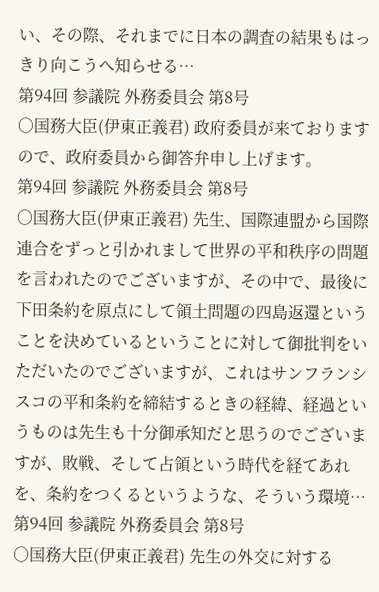い、その際、それまでに日本の調査の結果もはっきり向こうへ知らせる…
第94回 参議院 外務委員会 第8号
○国務大臣(伊東正義君) 政府委員が来ておりますので、政府委員から御答弁申し上げます。
第94回 参議院 外務委員会 第8号
○国務大臣(伊東正義君) 先生、国際連盟から国際連合をずっと引かれまして世界の平和秩序の問題を言われたのでございますが、その中で、最後に下田条約を原点にして領土問題の四島返還ということを決めているということに対して御批判をいただいたのでございますが、これはサンフランシスコの平和条約を締結するときの経緯、経過というものは先生も十分御承知だと思うのでございますが、敗戦、そして占領という時代を経てあれを、条約をつくるというような、そういう環境…
第94回 参議院 外務委員会 第8号
○国務大臣(伊東正義君) 先生の外交に対する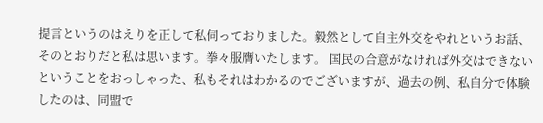提言というのはえりを正して私伺っておりました。毅然として自主外交をやれというお話、そのとおりだと私は思います。拳々服膺いたします。 国民の合意がなければ外交はできないということをおっしゃった、私もそれはわかるのでございますが、過去の例、私自分で体験したのは、同盟で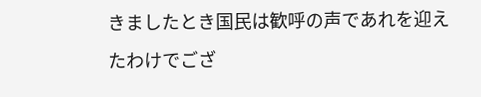きましたとき国民は歓呼の声であれを迎えたわけでござ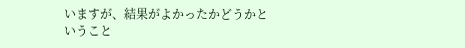いますが、結果がよかったかどうかということ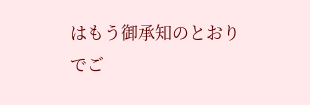はもう御承知のとおりでご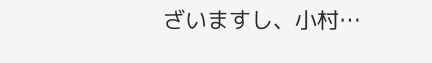ざいますし、小村…